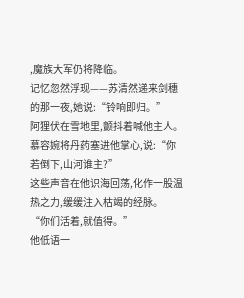,魔族大军仍将降临。
记忆忽然浮现——苏清然递来剑穗的那一夜,她说:“铃响即归。”
阿狸伏在雪地里,颤抖着喊他主人。
慕容婉将丹药塞进他掌心,说:“你若倒下,山河谁主?”
这些声音在他识海回荡,化作一股温热之力,缓缓注入枯竭的经脉。
“你们活着,就值得。”
他低语一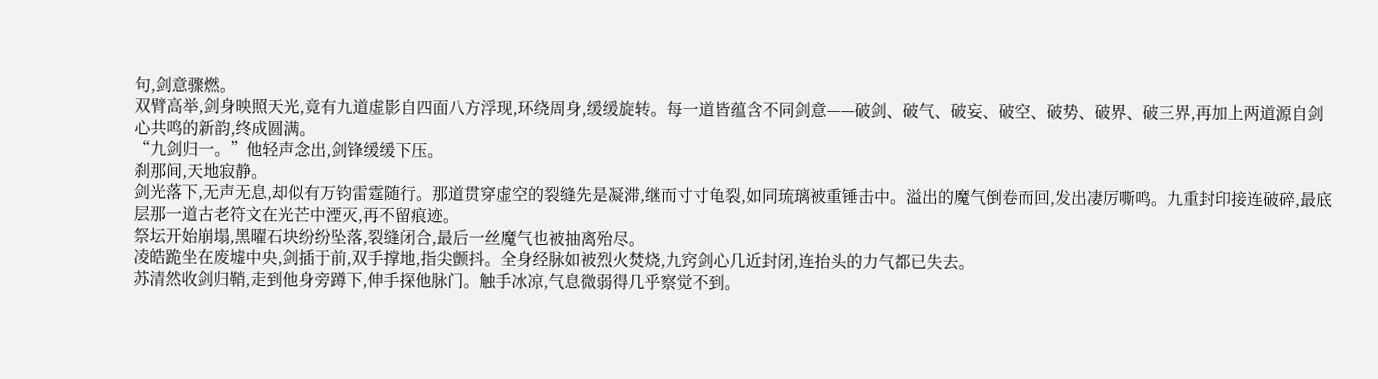句,剑意骤燃。
双臂高举,剑身映照天光,竟有九道虚影自四面八方浮现,环绕周身,缓缓旋转。每一道皆蕴含不同剑意——破剑、破气、破妄、破空、破势、破界、破三界,再加上两道源自剑心共鸣的新韵,终成圆满。
“九剑归一。”他轻声念出,剑锋缓缓下压。
刹那间,天地寂静。
剑光落下,无声无息,却似有万钧雷霆随行。那道贯穿虚空的裂缝先是凝滞,继而寸寸龟裂,如同琉璃被重锤击中。溢出的魔气倒卷而回,发出凄厉嘶鸣。九重封印接连破碎,最底层那一道古老符文在光芒中湮灭,再不留痕迹。
祭坛开始崩塌,黑曜石块纷纷坠落,裂缝闭合,最后一丝魔气也被抽离殆尽。
凌皓跪坐在废墟中央,剑插于前,双手撑地,指尖颤抖。全身经脉如被烈火焚烧,九窍剑心几近封闭,连抬头的力气都已失去。
苏清然收剑归鞘,走到他身旁蹲下,伸手探他脉门。触手冰凉,气息微弱得几乎察觉不到。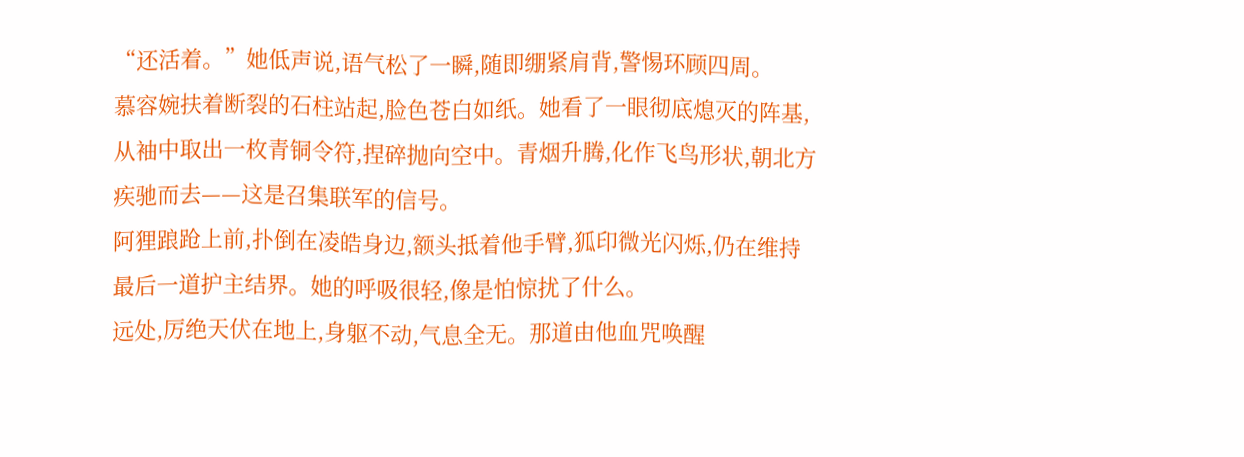“还活着。”她低声说,语气松了一瞬,随即绷紧肩背,警惕环顾四周。
慕容婉扶着断裂的石柱站起,脸色苍白如纸。她看了一眼彻底熄灭的阵基,从袖中取出一枚青铜令符,捏碎抛向空中。青烟升腾,化作飞鸟形状,朝北方疾驰而去——这是召集联军的信号。
阿狸踉跄上前,扑倒在凌皓身边,额头抵着他手臂,狐印微光闪烁,仍在维持最后一道护主结界。她的呼吸很轻,像是怕惊扰了什么。
远处,厉绝天伏在地上,身躯不动,气息全无。那道由他血咒唤醒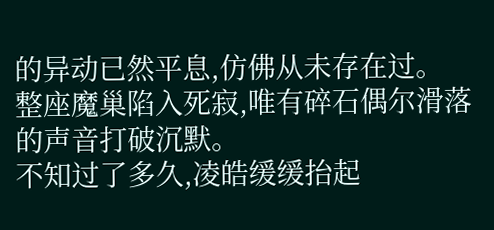的异动已然平息,仿佛从未存在过。
整座魔巢陷入死寂,唯有碎石偶尔滑落的声音打破沉默。
不知过了多久,凌皓缓缓抬起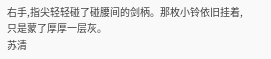右手,指尖轻轻碰了碰腰间的剑柄。那枚小铃依旧挂着,只是蒙了厚厚一层灰。
苏清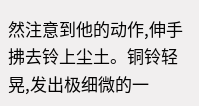然注意到他的动作,伸手拂去铃上尘土。铜铃轻晃,发出极细微的一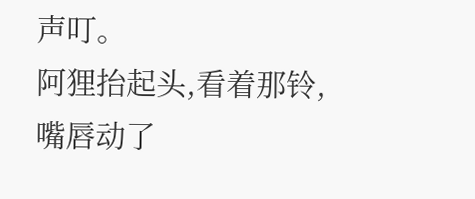声叮。
阿狸抬起头,看着那铃,嘴唇动了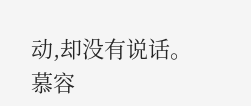动,却没有说话。
慕容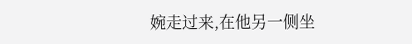婉走过来,在他另一侧坐